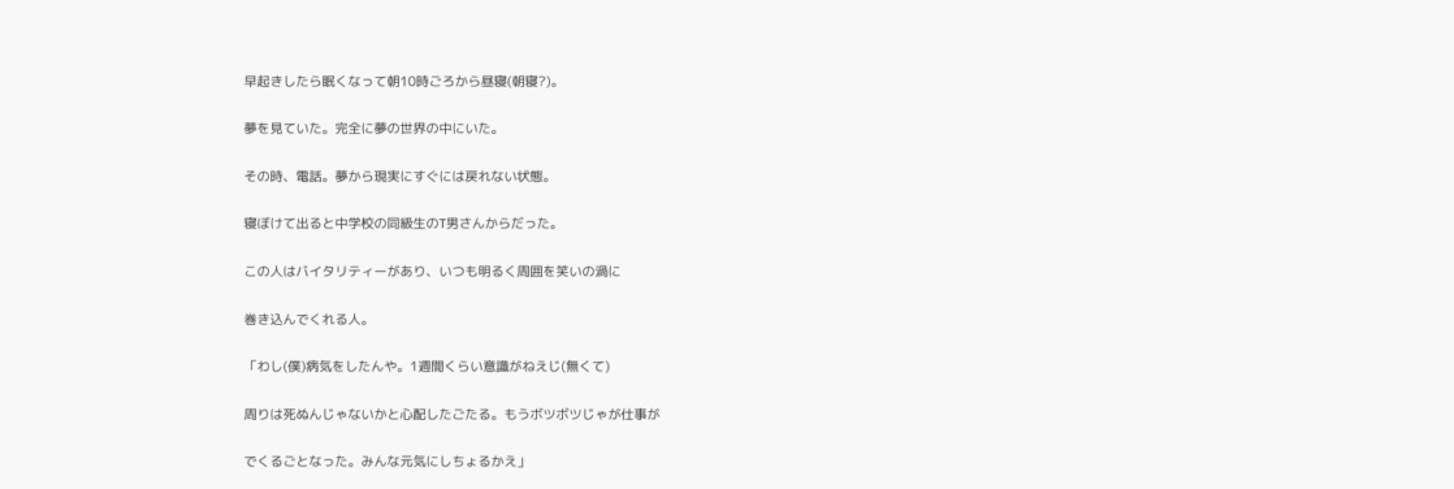早起きしたら眠くなって朝10時ごろから昼寝(朝寝?)。

夢を見ていた。完全に夢の世界の中にいた。

その時、電話。夢から現実にすぐには戻れない状態。

寝ぼけて出ると中学校の同級生のT男さんからだった。

この人はバイタリティーがあり、いつも明るく周囲を笑いの渦に

巻き込んでくれる人。

「わし(僕)病気をしたんや。1週間くらい意識がねえじ(無くて)

周りは死ぬんじゃないかと心配したごたる。もうボツボツじゃが仕事が

でくるごとなった。みんな元気にしちょるかえ」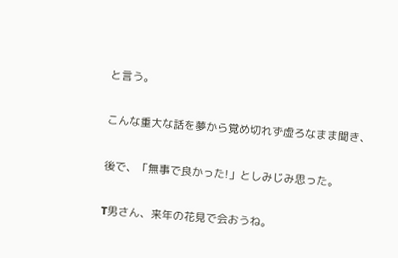と言う。

こんな重大な話を夢から覚め切れず虚ろなまま聞き、

後で、「無事で良かった!」としみじみ思った。

T男さん、来年の花見で会おうね。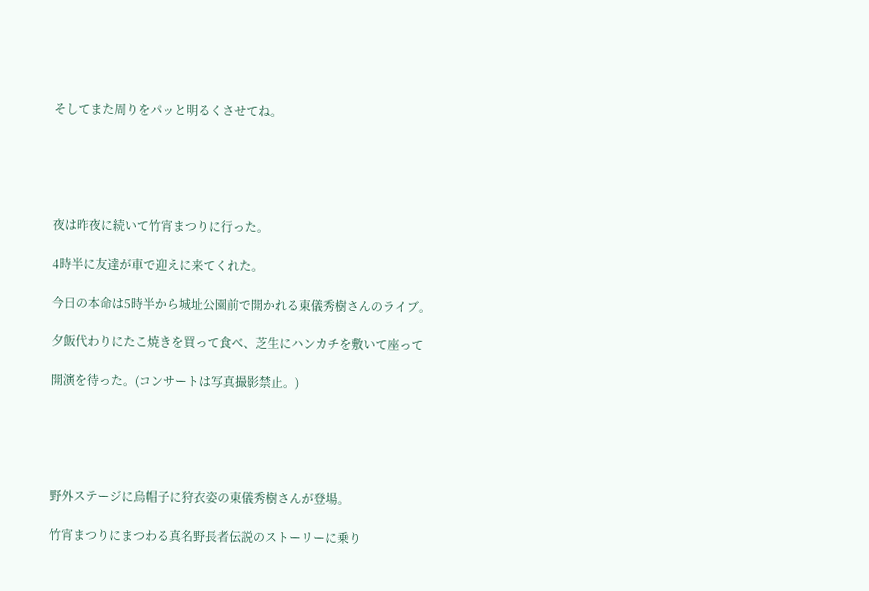そしてまた周りをパッと明るくさせてね。





夜は昨夜に続いて竹宵まつりに行った。

4時半に友達が車で迎えに来てくれた。

今日の本命は5時半から城址公園前で開かれる東儀秀樹さんのライブ。

夕飯代わりにたこ焼きを買って食べ、芝生にハンカチを敷いて座って

開演を待った。(コンサートは写真撮影禁止。)





野外ステージに烏帽子に狩衣姿の東儀秀樹さんが登場。

竹宵まつりにまつわる真名野長者伝説のストーリーに乗り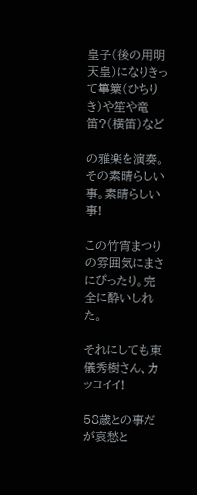皇子(後の用明天皇)になりきって篳篥(ひちりき)や笙や竜笛?(横笛)など

の雅楽を演奏。その素晴らしい事。素晴らしい事!

この竹宵まつりの雰囲気にまさにぴったり。完全に酔いしれた。

それにしても東儀秀樹さん、カッコイイ!

58歳との事だが哀愁と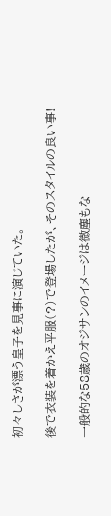初々しさが漂う皇子を見事に演じていた。

後で衣装を着かえ平服(?)で登場したが、そのスタイルの良い事!

一般的な58歳のオジサンのイメージは微塵もな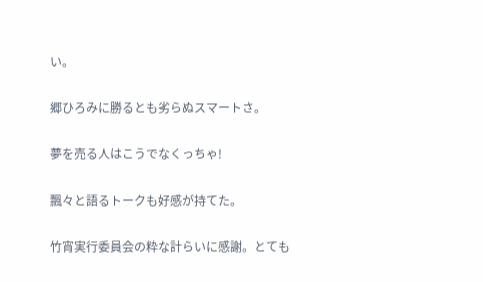い。

郷ひろみに勝るとも劣らぬスマートさ。

夢を売る人はこうでなくっちゃ!

飄々と語るトークも好感が持てた。

竹宵実行委員会の粋な計らいに感謝。とても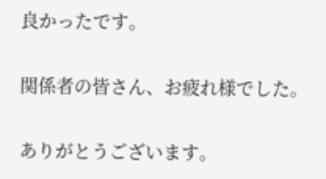良かったです。

関係者の皆さん、お疲れ様でした。

ありがとうございます。